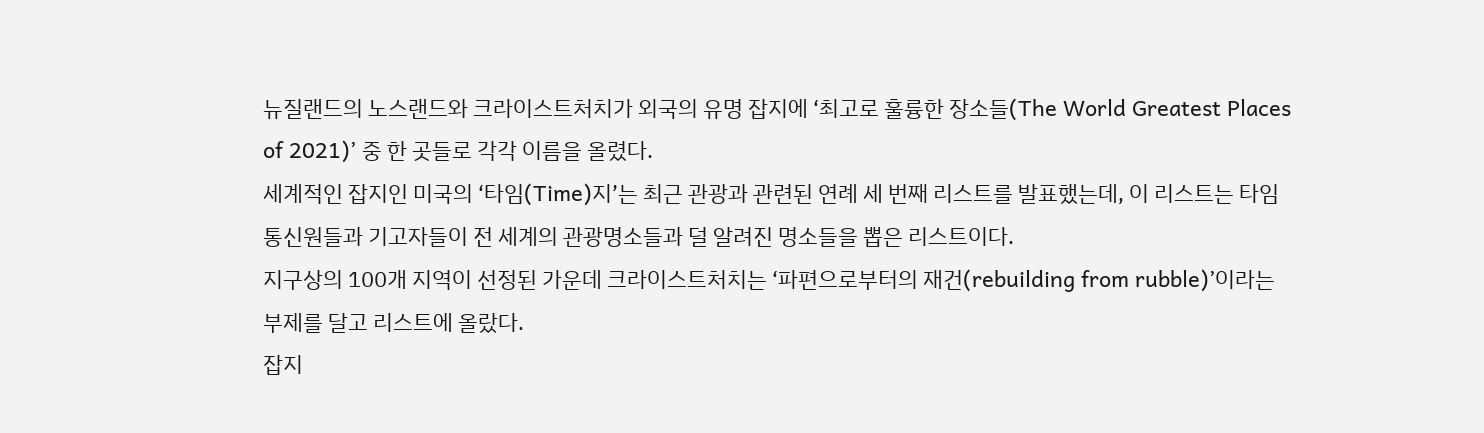뉴질랜드의 노스랜드와 크라이스트처치가 외국의 유명 잡지에 ‘최고로 훌륭한 장소들(The World Greatest Places of 2021)’ 중 한 곳들로 각각 이름을 올렸다.
세계적인 잡지인 미국의 ‘타임(Time)지’는 최근 관광과 관련된 연례 세 번째 리스트를 발표했는데, 이 리스트는 타임 통신원들과 기고자들이 전 세계의 관광명소들과 덜 알려진 명소들을 뽑은 리스트이다.
지구상의 100개 지역이 선정된 가운데 크라이스트처치는 ‘파편으로부터의 재건(rebuilding from rubble)’이라는 부제를 달고 리스트에 올랐다.
잡지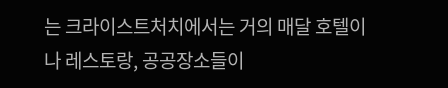는 크라이스트처치에서는 거의 매달 호텔이나 레스토랑, 공공장소들이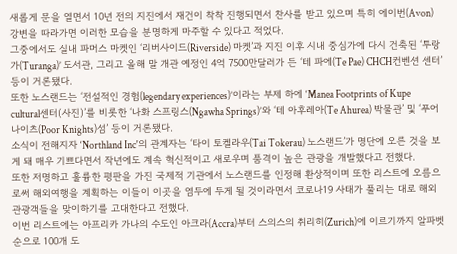새롭게 문을 열면서 10년 전의 지진에서 재건이 착착 진행되면서 찬사를 받고 있으며 특히 에이번(Avon) 강변을 따라가면 이러한 모습을 분명하게 마주할 수 있다고 적었다.
그중에서도 실내 파머스 마켓인 ‘리버사이드(Riverside) 마켓’과 지진 이후 시내 중심가에 다시 건축된 ‘투랑가(Turanga)’ 도서관, 그리고 올해 말 개관 예정인 4억 7500만달러가 든 ‘테 파에(Te Pae) CHCH컨벤션 센터’ 등이 거론됐다.
또한 노스랜드는 ‘전설적인 경험(legendary experiences)’이라는 부제 하에 ‘Manea Footprints of Kupe cultural센터(사진)’를 비롯한 ‘나화 스프링스(Ngawha Springs)’와 ‘테 아후레아(Te Ahurea) 박물관’ 및 ‘푸어 나이츠(Poor Knights)섬’ 등이 거론됐다.
소식이 전해지자 ‘Northland Inc'의 관계자는 ‘타이 토켈라우(Tai Tokerau) 노스랜드’가 명단에 오른 것을 보게 돼 매우 기쁘다면서 작년에도 계속 혁신적이고 새로우며 품격이 높은 관광을 개발했다고 전했다.
또한 저명하고 훌륭한 평판을 가진 국제적 기관에서 노스랜드를 인정해 환상적이며 또한 리스트에 오름으로써 해외여행을 계획하는 이들이 이곳을 염두에 두게 될 것이라면서 코로나19 사태가 풀리는 대로 해외 관광객들을 맞이하기를 고대한다고 전했다.
이번 리스트에는 아프리카 가나의 수도인 아크라(Accra)부터 스의스의 취리히(Zurich)에 이르기까지 알파벳 순으로 100개 도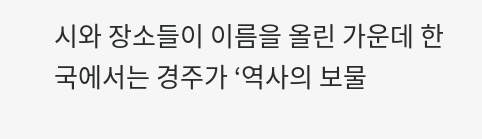시와 장소들이 이름을 올린 가운데 한국에서는 경주가 ‘역사의 보물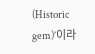(Historic gem)’이라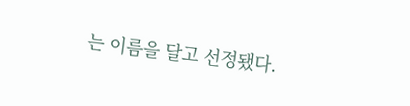는 이름을 달고 선정됐다.